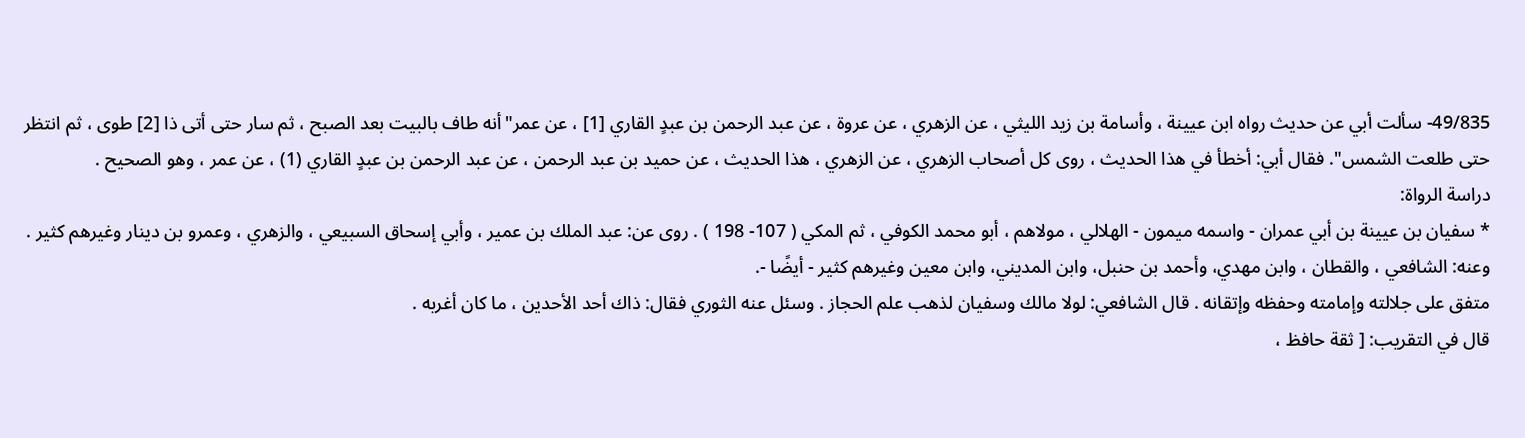49/835- سألت أبي عن حديث رواه ابن عيينة ، وأسامة بن زيد الليثي ، عن الزهري ، عن عروة ، عن عبد الرحمن بن عبدٍ القاري [1] ، عن عمر"أنه طاف بالبيت بعد الصبح ، ثم سار حتى أتى ذا [2] طوى ، ثم انتظر حتى طلعت الشمس". فقال أبي: أخطأ في هذا الحديث ، روى كل أصحاب الزهري ، عن الزهري ، هذا الحديث ، عن حميد بن عبد الرحمن ، عن عبد الرحمن بن عبدٍ القاري (1) ، عن عمر ، وهو الصحيح .
دراسة الرواة:
* سفيان بن عيينة بن أبي عمران - واسمه ميمون - الهلالي ، مولاهم ، أبو محمد الكوفي ، ثم المكي ( 107- 198 ) . روى عن: عبد الملك بن عمير ، وأبي إسحاق السبيعي ، والزهري ، وعمرو بن دينار وغيرهم كثير . وعنه: الشافعي ، والقطان ، وابن مهدي، وأحمد بن حنبل، وابن المديني، وابن معين وغيرهم كثير - أيضًا -.
متفق على جلالته وإمامته وحفظه وإتقانه . قال الشافعي: لولا مالك وسفيان لذهب علم الحجاز . وسئل عنه الثوري فقال: ذاك أحد الأحدين ، ما كان أغربه .
قال في التقريب: [ ثقة حافظ ،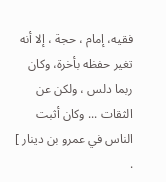فقيه، إمام ، حجة ، إلا أنه تغير حفظه بأخرة، وكان ربما دلس ، ولكن عن الثقات ... وكان أثبت الناس في عمرو بن دينار ] .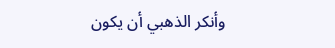وأنكر الذهبي أن يكون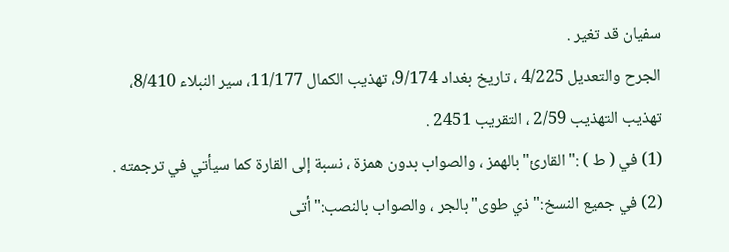سفيان قد تغير .
الجرح والتعديل 4/225 ، تاريخ بغداد 9/174، تهذيب الكمال 11/177، سير النبلاء 8/410، تهذيب التهذيب 2/59 ، التقريب 2451 .
(1) في ( ط ) :"القارئ"بالهمز ، والصواب بدون همزة ، نسبة إلى القارة كما سيأتي في ترجمته .
(2) في جميع النسخ:"ذي طوى"بالجر ، والصواب بالنصب:"أتى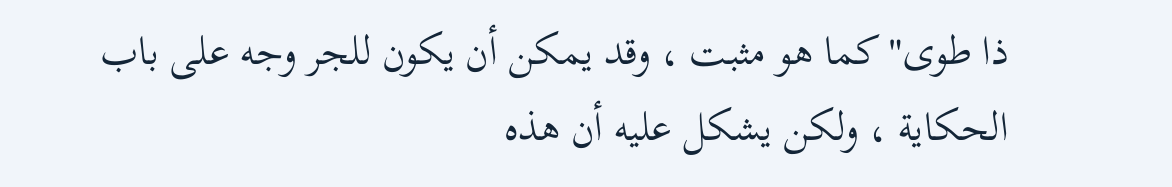ذا طوى"كما هو مثبت ، وقد يمكن أن يكون للجر وجه على باب الحكاية ، ولكن يشكل عليه أن هذه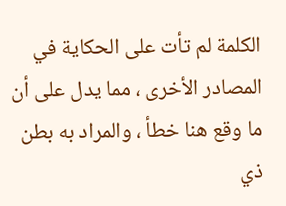الكلمة لم تأت على الحكاية في المصادر الأخرى ، مما يدل على أن ما وقع هنا خطأ ، والمراد به بطن ذي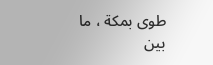طوى بمكة ، ما بين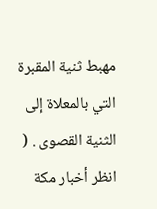مهبط ثنية المقبرة التي بالمعلاة إلى الثنية القصوى . ( انظر أخبار مكة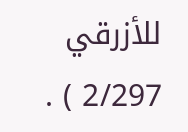للأزرقي 2/297 ) .